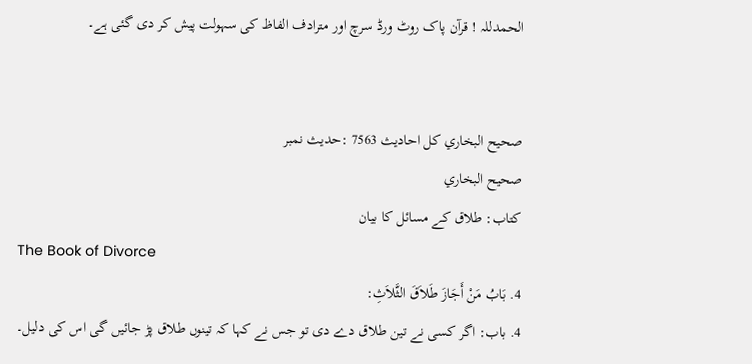الحمدللہ ! قرآن پاک روٹ ورڈ سرچ اور مترادف الفاظ کی سہولت پیش کر دی گئی ہے۔


صحيح البخاري کل احادیث 7563 :حدیث نمبر
صحيح البخاري
کتاب: طلاق کے مسائل کا بیان
The Book of Divorce
4. بَابُ مَنْ أَجَازَ طَلاَقَ الثَّلاَثِ:
4. باب: اگر کسی نے تین طلاق دے دی تو جس نے کہا کہ تینوں طلاق پڑ جائیں گی اس کی دلیل۔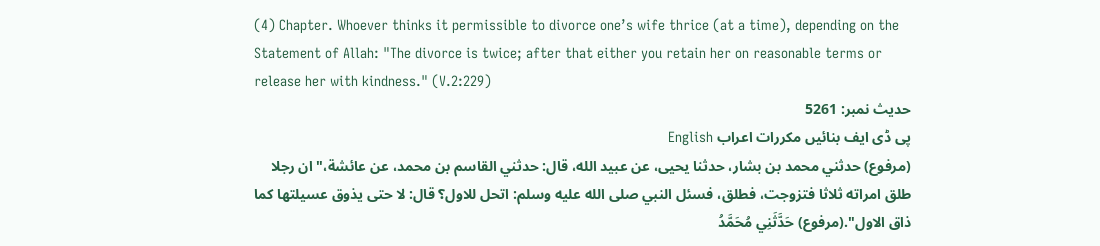(4) Chapter. Whoever thinks it permissible to divorce one’s wife thrice (at a time), depending on the Statement of Allah: "The divorce is twice; after that either you retain her on reasonable terms or release her with kindness." (V.2:229)
حدیث نمبر: 5261
پی ڈی ایف بنائیں مکررات اعراب English
(مرفوع) حدثني محمد بن بشار، حدثنا يحيى، عن عبيد الله، قال: حدثني القاسم بن محمد، عن عائشة،" ان رجلا طلق امراته ثلاثا فتزوجت، فطلق، فسئل النبي صلى الله عليه وسلم: اتحل للاول؟ قال: لا حتى يذوق عسيلتها كما ذاق الاول".(مرفوع) حَدَّثَنِي مُحَمَّدُ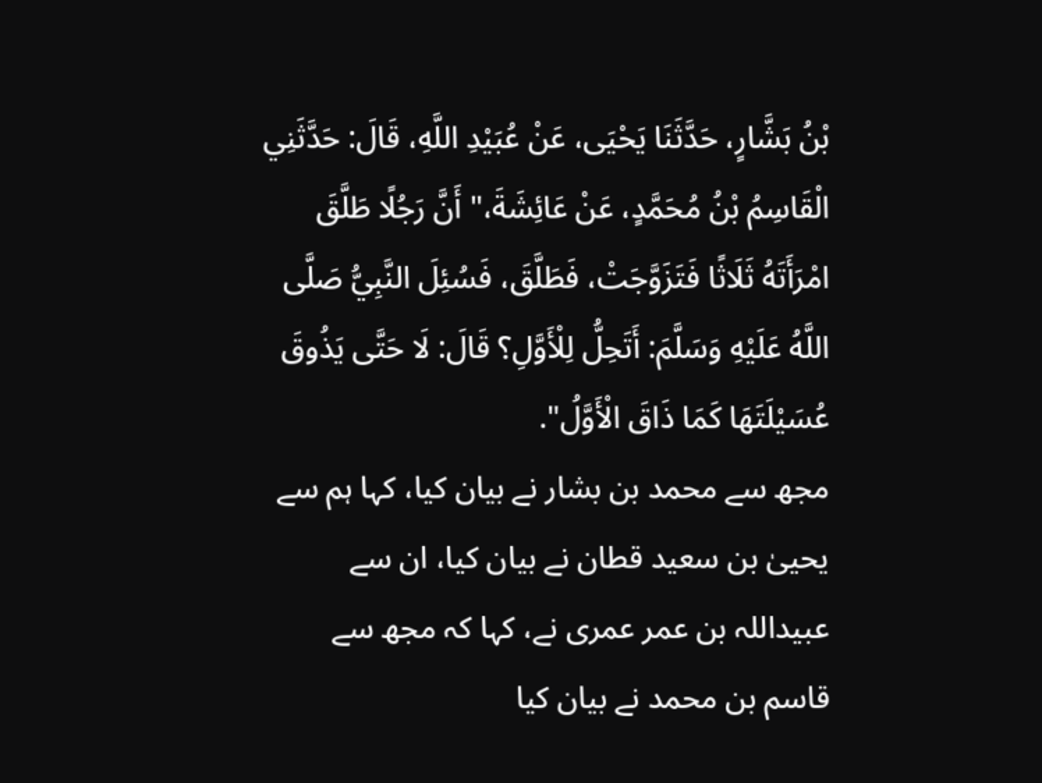بْنُ بَشَّارٍ، حَدَّثَنَا يَحْيَى، عَنْ عُبَيْدِ اللَّهِ، قَالَ: حَدَّثَنِي الْقَاسِمُ بْنُ مُحَمَّدٍ، عَنْ عَائِشَةَ،" أَنَّ رَجُلًا طَلَّقَ امْرَأَتَهُ ثَلَاثًا فَتَزَوَّجَتْ، فَطَلَّقَ، فَسُئِلَ النَّبِيُّ صَلَّى اللَّهُ عَلَيْهِ وَسَلَّمَ: أَتَحِلُّ لِلْأَوَّلِ؟ قَالَ: لَا حَتَّى يَذُوقَ عُسَيْلَتَهَا كَمَا ذَاقَ الْأَوَّلُ".
مجھ سے محمد بن بشار نے بیان کیا، کہا ہم سے یحییٰ بن سعید قطان نے بیان کیا، ان سے عبیداللہ بن عمر عمری نے، کہا کہ مجھ سے قاسم بن محمد نے بیان کیا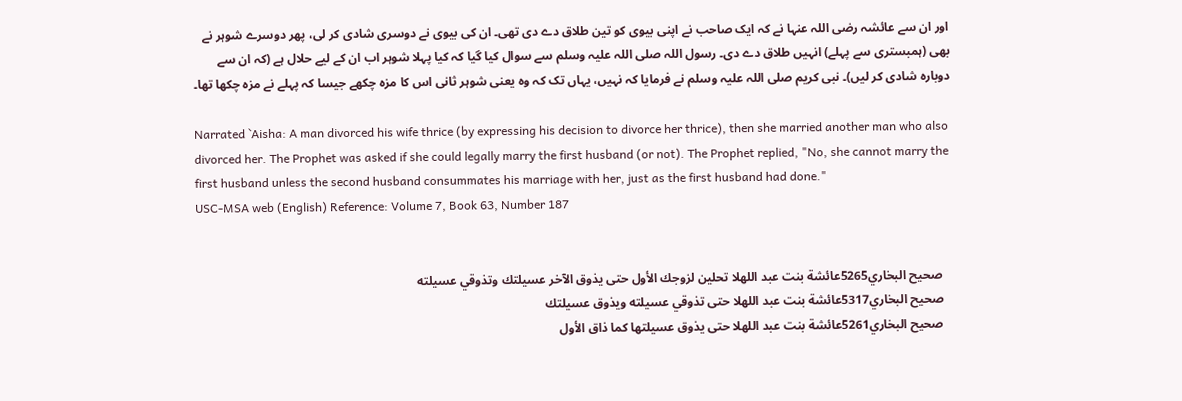اور ان سے عائشہ رضی اللہ عنہا نے کہ ایک صاحب نے اپنی بیوی کو تین طلاق دے دی تھی۔ ان کی بیوی نے دوسری شادی کر لی، پھر دوسرے شوہر نے بھی (ہمبستری سے پہلے) انہیں طلاق دے دی۔ رسول اللہ صلی اللہ علیہ وسلم سے سوال کیا گیا کہ کیا پہلا شوہر اب ان کے لیے حلال ہے (کہ ان سے دوبارہ شادی کر لیں)۔ نبی کریم صلی اللہ علیہ وسلم نے فرمایا کہ نہیں، یہاں تک کہ وہ یعنی شوہر ثانی اس کا مزہ چکھے جیسا کہ پہلے نے مزہ چکھا تھا۔

Narrated `Aisha: A man divorced his wife thrice (by expressing his decision to divorce her thrice), then she married another man who also divorced her. The Prophet was asked if she could legally marry the first husband (or not). The Prophet replied, "No, she cannot marry the first husband unless the second husband consummates his marriage with her, just as the first husband had done."
USC-MSA web (English) Reference: Volume 7, Book 63, Number 187


   صحيح البخاري5265عائشة بنت عبد اللهلا تحلين لزوجك الأول حتى يذوق الآخر عسيلتك وتذوقي عسيلته
   صحيح البخاري5317عائشة بنت عبد اللهلا حتى تذوقي عسيلته ويذوق عسيلتك
   صحيح البخاري5261عائشة بنت عبد اللهلا حتى يذوق عسيلتها كما ذاق الأول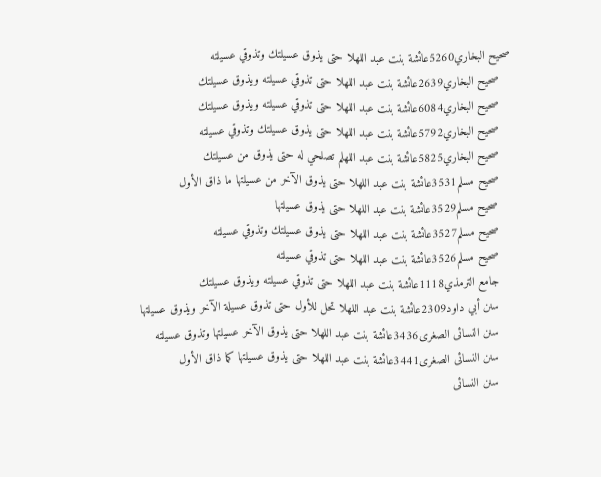صحيح البخاري5260عائشة بنت عبد اللهلا حتى يذوق عسيلتك وتذوقي عسيلته
   صحيح البخاري2639عائشة بنت عبد اللهلا حتى تذوقي عسيلته ويذوق عسيلتك
   صحيح البخاري6084عائشة بنت عبد اللهلا حتى تذوقي عسيلته ويذوق عسيلتك
   صحيح البخاري5792عائشة بنت عبد اللهلا حتى يذوق عسيلتك وتذوقي عسيلته
   صحيح البخاري5825عائشة بنت عبد اللهلم تصلحي له حتى يذوق من عسيلتك
   صحيح مسلم3531عائشة بنت عبد اللهلا حتى يذوق الآخر من عسيلتها ما ذاق الأول
   صحيح مسلم3529عائشة بنت عبد اللهلا حتى يذوق عسيلتها
   صحيح مسلم3527عائشة بنت عبد اللهلا حتى يذوق عسيلتك وتذوقي عسيلته
   صحيح مسلم3526عائشة بنت عبد اللهلا حتى تذوقي عسيلته
   جامع الترمذي1118عائشة بنت عبد اللهلا حتى تذوقي عسيلته ويذوق عسيلتك
   سنن أبي داود2309عائشة بنت عبد اللهلا تحل للأول حتى تذوق عسيلة الآخر ويذوق عسيلتها
   سنن النسائى الصغرى3436عائشة بنت عبد اللهلا حتى يذوق الآخر عسيلتها وتذوق عسيلته
   سنن النسائى الصغرى3441عائشة بنت عبد اللهلا حتى يذوق عسيلتها كما ذاق الأول
   سنن النسائى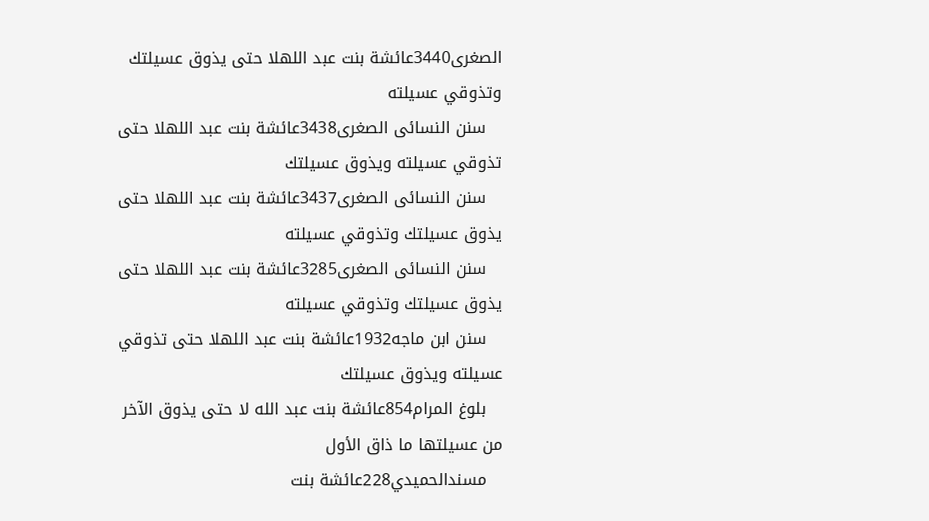الصغرى3440عائشة بنت عبد اللهلا حتى يذوق عسيلتك وتذوقي عسيلته
   سنن النسائى الصغرى3438عائشة بنت عبد اللهلا حتى تذوقي عسيلته ويذوق عسيلتك
   سنن النسائى الصغرى3437عائشة بنت عبد اللهلا حتى يذوق عسيلتك وتذوقي عسيلته
   سنن النسائى الصغرى3285عائشة بنت عبد اللهلا حتى يذوق عسيلتك وتذوقي عسيلته
   سنن ابن ماجه1932عائشة بنت عبد اللهلا حتى تذوقي عسيلته ويذوق عسيلتك
   بلوغ المرام854عائشة بنت عبد الله لا حتى يذوق الآخر من عسيلتها ما ذاق الأول
   مسندالحميدي228عائشة بنت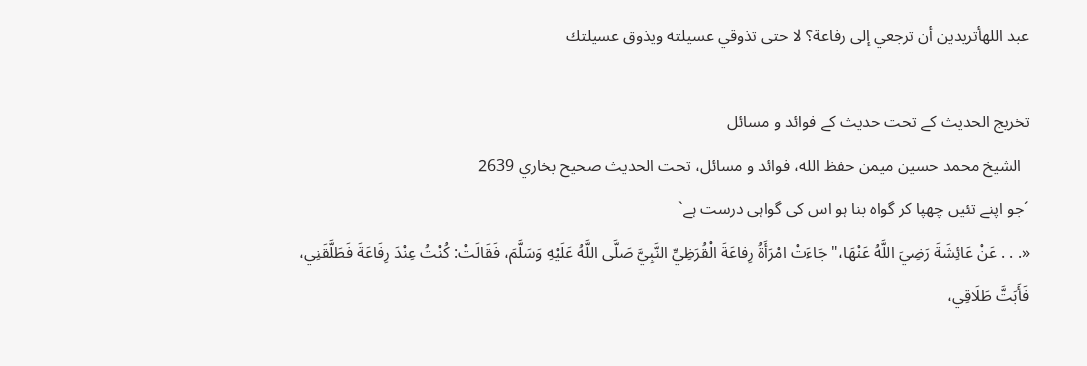عبد اللهأتريدين أن ترجعي إلى رفاعة؟ لا حتى تذوقي عسيلته ويذوق عسيلتك

تخریج الحدیث کے تحت حدیث کے فوائد و مسائل
  الشيخ محمد حسين ميمن حفظ الله، فوائد و مسائل، تحت الحديث صحيح بخاري 2639
´جو اپنے تئیں چھپا کر گواہ بنا ہو اس کی گواہی درست ہے`
«. . . عَنْ عَائِشَةَ رَضِيَ اللَّهُ عَنْهَا،" جَاءَتْ امْرَأَةُ رِفاعَةَ الْقُرَظِيِّ النَّبِيَّ صَلَّى اللَّهُ عَلَيْهِ وَسَلَّمَ، فَقَالَتْ: كُنْتُ عِنْدَ رِفَاعَةَ فَطَلَّقَنِي، فَأَبَتَّ طَلَاقِي،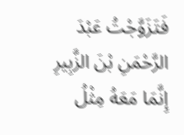فَتَزَوَّجْتُ عَبْدَ الرَّحْمَنِ بْنَ الزَّبِيرِ إِنَّمَا مَعَهُ مِثْلُ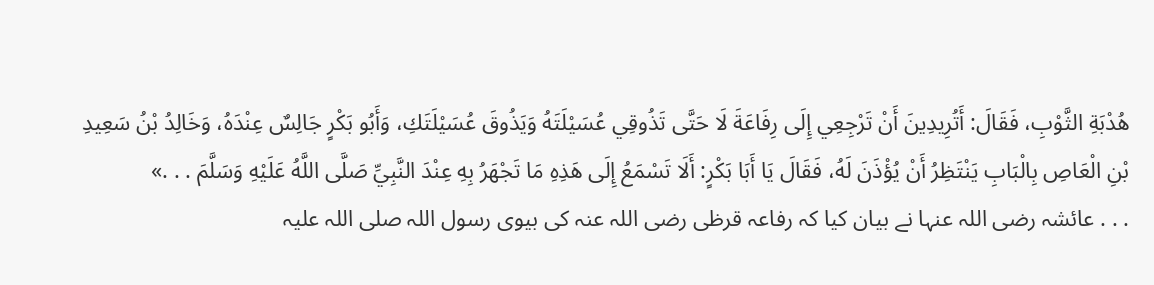هُدْبَةِ الثَّوْبِ، فَقَالَ: أَتُرِيدِينَ أَنْ تَرْجِعِي إِلَى رِفَاعَةَ لَا حَتَّى تَذُوقِي عُسَيْلَتَهُ وَيَذُوقَ عُسَيْلَتَكِ، وَأَبُو بَكْرٍ جَالِسٌ عِنْدَهُ، وَخَالِدُ بْنُ سَعِيدِ بْنِ الْعَاصِ بِالْبَابِ يَنْتَظِرُ أَنْ يُؤْذَنَ لَهُ، فَقَالَ يَا أَبَا بَكْرٍ: أَلَا تَسْمَعُ إِلَى هَذِهِ مَا تَجْهَرُ بِهِ عِنْدَ النَّبِيِّ صَلَّى اللَّهُ عَلَيْهِ وَسَلَّمَ . . .»
. . . عائشہ رضی اللہ عنہا نے بیان کیا کہ رفاعہ قرظی رضی اللہ عنہ کی بیوی رسول اللہ صلی اللہ علیہ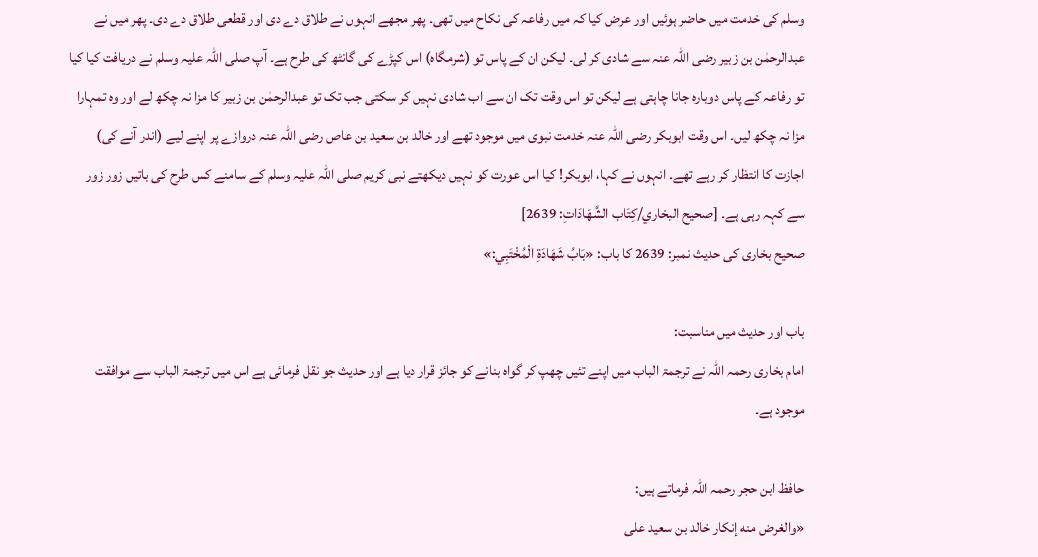وسلم کی خدمت میں حاضر ہوئیں اور عرض کیا کہ میں رفاعہ کی نکاح میں تھی۔ پھر مجھے انہوں نے طلاق دے دی اور قطعی طلاق دے دی۔ پھر میں نے عبدالرحمٰن بن زبیر رضی اللہ عنہ سے شادی کر لی۔ لیکن ان کے پاس تو (شرمگاہ) اس کپڑے کی گانٹھ کی طرح ہے۔ آپ صلی اللہ علیہ وسلم نے دریافت کیا کیا تو رفاعہ کے پاس دوبارہ جانا چاہتی ہے لیکن تو اس وقت تک ان سے اب شادی نہیں کر سکتی جب تک تو عبدالرحمٰن بن زبیر کا مزا نہ چکھ لے اور وہ تمہارا مزا نہ چکھ لیں۔ اس وقت ابوبکر رضی اللہ عنہ خدمت نبوی میں موجود تھے اور خالد بن سعید بن عاص رضی اللہ عنہ دروازے پر اپنے لیے (اندر آنے کی) اجازت کا انتظار کر رہے تھے۔ انہوں نے کہا، ابوبکر! کیا اس عورت کو نہیں دیکھتے نبی کریم صلی اللہ علیہ وسلم کے سامنے کس طرح کی باتیں زور زور سے کہہ رہی ہے۔ [صحيح البخاري/كِتَاب الشَّهَادَاتِ: 2639]
صحیح بخاری کی حدیث نمبر: 2639 کا باب: «بَابُ شَهَادَةِ الْمُخْتَبِي:»

باب اور حدیث میں مناسبت:
امام بخاری رحمہ اللہ نے ترجمۃ الباب میں اپنے تئیں چھپ کر گواہ بنانے کو جائز قرار دیا ہے اور حدیث جو نقل فرمائی ہے اس میں ترجمۃ الباب سے موافقت موجود ہے۔

حافظ ابن حجر رحمہ اللہ فرماتے ہیں:
«والغرض منه إنكار خالد بن سعيد على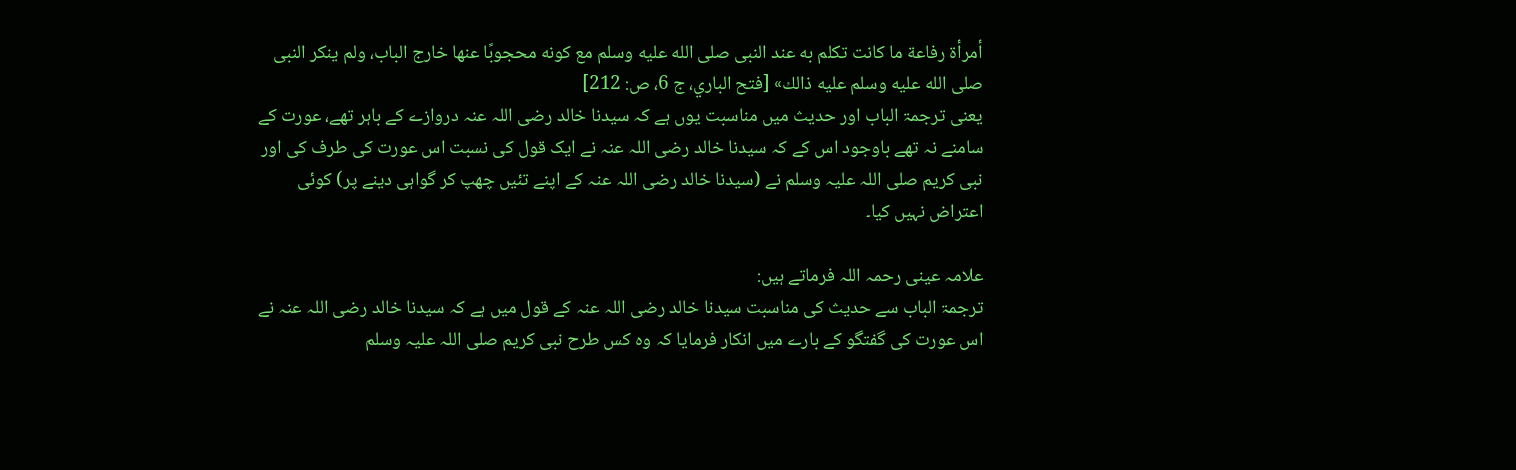أمرأة رفاعة ما كانت تكلم به عند النبى صلى الله عليه وسلم مع كونه محجوبًا عنها خارج الباب، ولم ينكر النبى صلى الله عليه وسلم عليه ذالك» [فتح الباري، ج 6، ص: 212]
یعنی ترجمۃ الباب اور حدیث میں مناسبت یوں ہے کہ سیدنا خالد رضی اللہ عنہ دروازے کے باہر تھے، عورت کے سامنے نہ تھے باوجود اس کے کہ سیدنا خالد رضی اللہ عنہ نے ایک قول کی نسبت اس عورت کی طرف کی اور نبی کریم صلی اللہ علیہ وسلم نے (سیدنا خالد رضی اللہ عنہ کے اپنے تئیں چھپ کر گواہی دینے پر) کوئی اعتراض نہیں کیا۔

علامہ عینی رحمہ اللہ فرماتے ہیں:
ترجمۃ الباب سے حدیث کی مناسبت سیدنا خالد رضی اللہ عنہ کے قول میں ہے کہ سیدنا خالد رضی اللہ عنہ نے اس عورت کی گفتگو کے بارے میں انکار فرمایا کہ وہ کس طرح نبی کریم صلی اللہ علیہ وسلم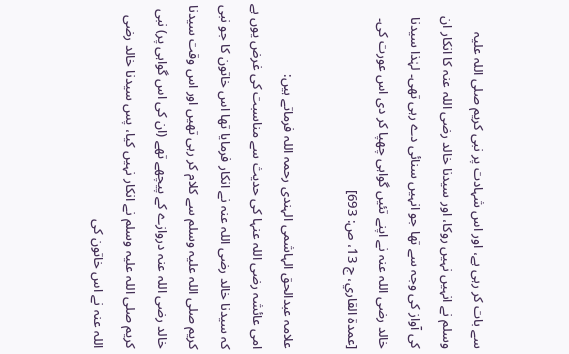سے بات کر رہی ہے، اور اس شہادت پر نبی کریم صلی اللہ علیہ وسلم نے انہیں نہیں روکا، اور سیدنا خالد رضی اللہ عنہ کا انکار ان کی آواز کی وجہ سے تھا جو انہیں سنائی دے رہی تھی۔ لہٰذا سیدنا خالد رضی اللہ عنہ نے اپنے تئیں گواہی چھپا کر دی اس عورت کی۔ [عمدة القاري، ج 13، ص: 693]

علامہ عبدالحق الہاشمی الہندی رحمہ اللہ فرماتے ہیں:
امی عائشہ رضی اللہ عنہا کی حدیث سے مناسبت کی غرض یوں ہے کہ سیدنا خالد رضی اللہ عنہ نے انکار فرمایا تھا اس خاتون کا جو نبی کریم صلی اللہ علیہ وسلم سے کلام کر رہی تھیں اور اس وقت سیدنا خالد رضی اللہ عنہ دروازے کے پیچھے تھے (ان کی اس گواہی پر) نبی کریم صلی اللہ علیہ وسلم نے انکار نہیں کیا، پس سیدنا خالد رضی اللہ عنہ نے اس خاتون کی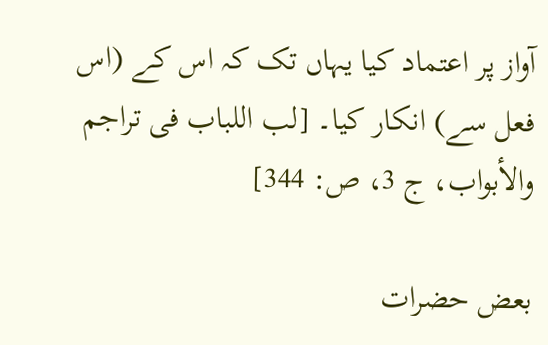آواز پر اعتماد کیا یہاں تک کہ اس کے (اس فعل سے) انکار کیا۔ [لب اللباب فى تراجم والأبواب، ج 3، ص: 344]

بعض حضرات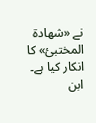نے «شهادة المختبئ» کا انکار کیا ہے۔
ابن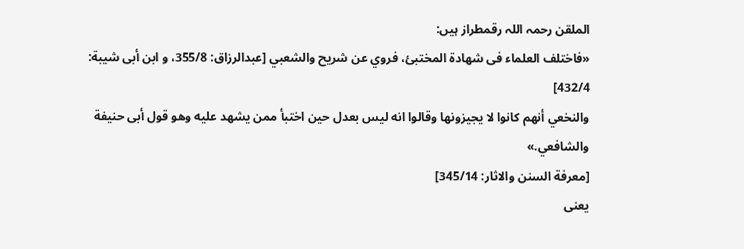الملقن رحمہ اللہ رقمطراز ہیں:
«فاختلف العلماء فى شهادة المختبئ، فروي عن شريح والشعبي [عبدالرزاق: 355/8، و ابن أبى شيبة: 432/4]
والنخعي أنهم كانوا لا يجيزونها وقالوا انه ليس بعدل حين اختبأ ممن يشهد عليه وهو قول أبى حنيفة والشافعي.»
[معرفة السنن والاثار: 345/14]
یعنی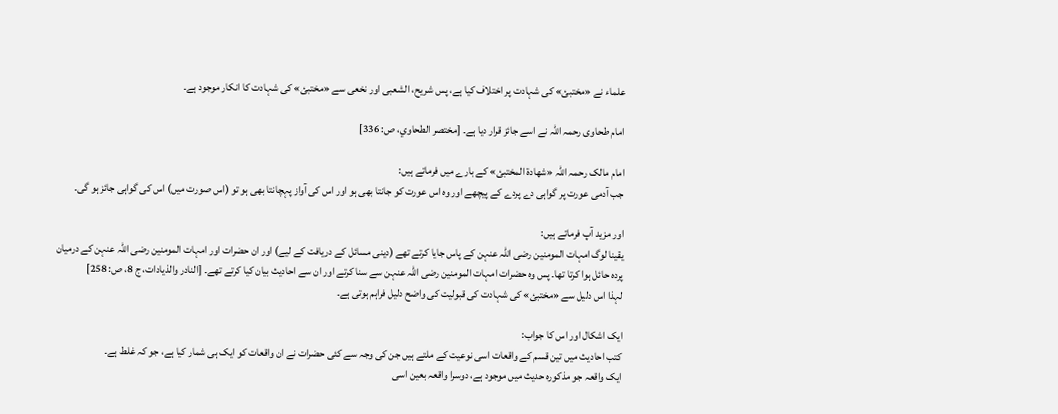علماء نے «مختبئ» کی شہادت پر اختلاف کیا ہے، پس شریح، الشعبی اور نخعی سے «مختبئ» کی شہادت کا انکار موجود ہے۔

امام طحاوی رحمہ اللہ نے اسے جائز قرار دیا ہے۔ [مختصر الطحاوي، ص: 336]

امام مالک رحمہ اللہ «شهادة المختبئ» کے بارے میں فرماتے ہیں:
جب آدمی عورت پر گواہی دے پردے کے پیچھے اور وہ اس عورت کو جانتا بھی ہو اور اس کی آواز پہچانتا بھی ہو تو (اس صورت میں) اس کی گواہی جائز ہو گی۔

اور مزید آپ فرماتے ہیں:
یقینا لوگ امہات المومنین رضی اللہ عنہن کے پاس جایا کرتے تھے (دینی مسائل کے دریافت کے لیے) اور ان حضرات اور امہات المومنین رضی اللہ عنہن کے درمیان پردہ حائل ہوا کرتا تھا۔ پس وہ حضرات امہات المومنین رضی اللہ عنہن سے سنا کرتے اور ان سے احادیث بیان کیا کرتے تھے۔ [النادر والذيادات، ج 8، ص: 258]
لہذا اس دلیل سے «مختبئ» کی شہادت کی قبولیت کی واضح دلیل فراہم ہوتی ہے۔

ایک اشکال اور اس کا جواب:
کتب احادیث میں تین قسم کے واقعات اسی نوعیت کے ملتے ہیں جن کی وجہ سے کئی حضرات نے ان واقعات کو ایک ہی شمار کیا ہے، جو کہ غلط ہے۔
ایک واقعہ جو مذکورہ حدیث میں موجود ہے، دوسرا واقعہ بعین اسی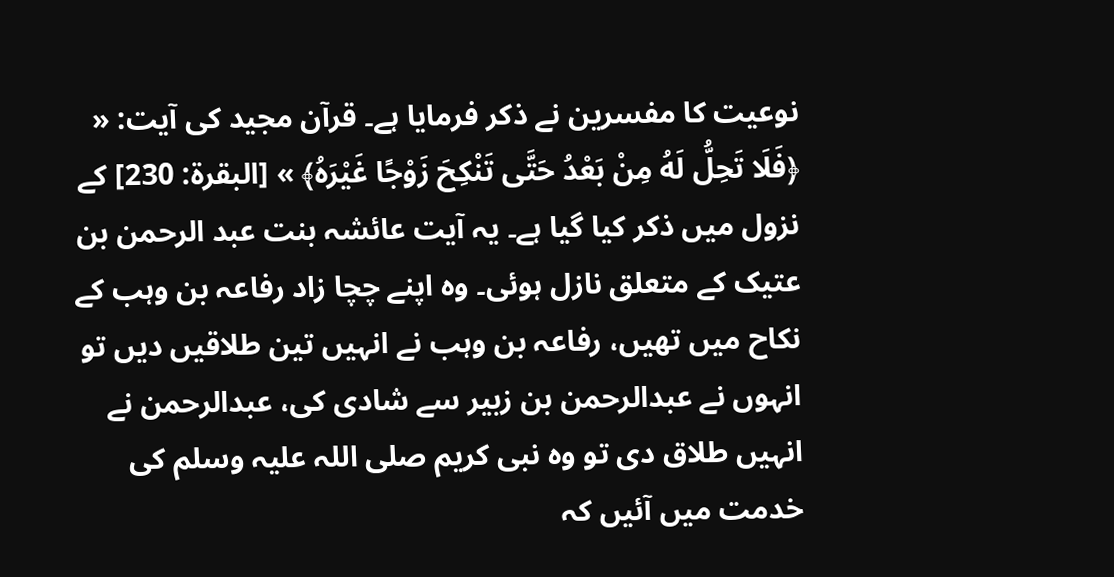نوعیت کا مفسرین نے ذکر فرمایا ہے۔ قرآن مجید کی آیت: « ﴿فَلَا تَحِلُّ لَهُ مِنْ بَعْدُ حَتَّى تَنْكِحَ زَوْجًا غَيْرَهُ﴾ » [البقرة: 230] کے نزول میں ذکر کیا گیا ہے۔ یہ آیت عائشہ بنت عبد الرحمن بن عتیک کے متعلق نازل ہوئی۔ وہ اپنے چچا زاد رفاعہ بن وہب کے نکاح میں تھیں، رفاعہ بن وہب نے انہیں تین طلاقیں دیں تو انہوں نے عبدالرحمن بن زبیر سے شادی کی، عبدالرحمن نے انہیں طلاق دی تو وہ نبی کریم صلی اللہ علیہ وسلم کی خدمت میں آئیں کہ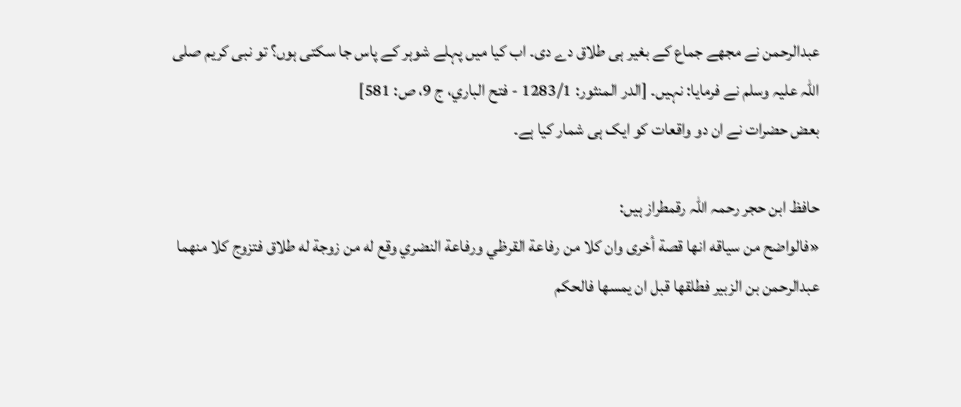عبدالرحمن نے مجھے جماع کے بغیر ہی طلاق دے دی۔ اب کیا میں پہلے شوہر کے پاس جا سکتی ہوں؟ تو نبی کریم صلی اللہ علیہ وسلم نے فرمایا: نہیں۔ [الدر المنثور: 1283/1 - فتح الباري، ج 9، ص: 581]
بعض حضرات نے ان دو واقعات کو ایک ہی شمار کیا ہے۔

حافظ ابن حجر رحمہ اللہ رقمطراز ہیں:
«فالواضح من سياقه انها قصة أخرى وان كلا من رفاعة القرظي ورفاعة النضري وقع له من زوجة له طلاق فتزوج كلا منهما عبدالرحمن بن الزبير فطلقها قبل ان يمسها فالحكم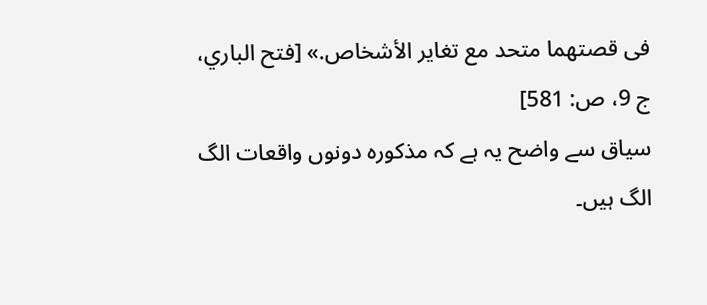فى قصتهما متحد مع تغاير الأشخاص.» [فتح الباري، ج 9، ص: 581]
سیاق سے واضح یہ ہے کہ مذکورہ دونوں واقعات الگ الگ ہیں۔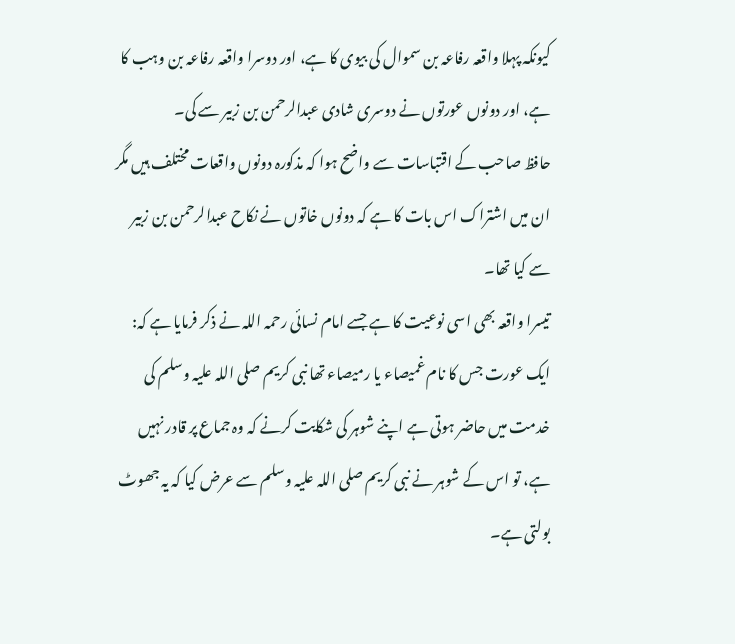کیونکہ پہلا واقعہ رفاعہ بن سموال کی بیوی کا ہے، اور دوسرا واقعہ رفاعہ بن وہب کا ہے، اور دونوں عورتوں نے دوسری شادی عبدالرحمن بن زبیر سے کی۔
حافظ صاحب کے اقتباسات سے واضح ہوا کہ مذکورہ دونوں واقعات مختلف ہیں مگر ان میں اشتراک اس بات کا ہے کہ دونوں خاتوں نے نکاح عبدالرحمن بن زبیر سے کیا تھا۔
تیسرا واقعہ بھی اسی نوعیت کا ہے جسے امام نسائی رحمہ اللہ نے ذکر فرمایا ہے کہ:
ایک عورت جس کا نام غمیصاء یا رمیصاء تھا نبی کریم صلی اللہ علیہ وسلم کی خدمت میں حاضر ہوتی ہے اپنے شوہر کی شکایت کرنے کہ وہ جماع پر قادر نہیں ہے، تو اس کے شوہر نے نبی کریم صلی اللہ علیہ وسلم سے عرض کیا کہ یہ جھوٹ بولتی ہے۔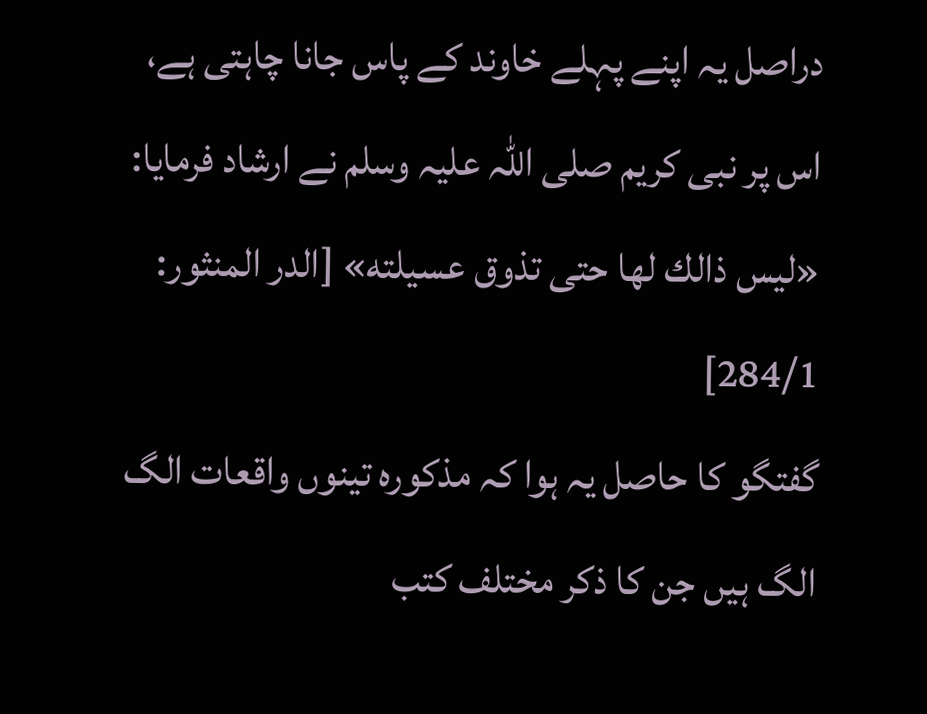دراصل یہ اپنے پہلے خاوند کے پاس جانا چاہتی ہے، اس پر نبی کریم صلی اللہ علیہ وسلم نے ارشاد فرمایا:
«ليس ذالك لها حتى تذوق عسيلته» [الدر المنثور: 284/1]
گفتگو کا حاصل یہ ہوا کہ مذکورہ تینوں واقعات الگ الگ ہیں جن کا ذکر مختلف کتب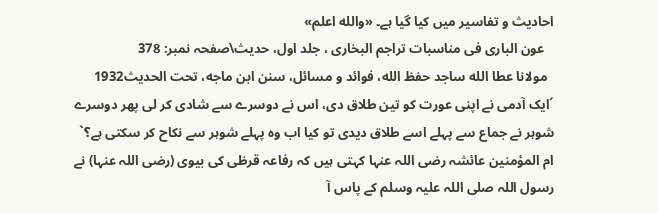احادیث و تفاسیر میں کیا گیا ہے۔ «والله اعلم»
   عون الباری فی مناسبات تراجم البخاری ، جلد اول، حدیث\صفحہ نمبر: 378
  مولانا عطا الله ساجد حفظ الله، فوائد و مسائل، سنن ابن ماجه، تحت الحديث1932
´ایک آدمی نے اپنی عورت کو تین طلاق دی، اس نے دوسرے سے شادی کر لی پھر دوسرے شوہر نے جماع سے پہلے اسے طلاق دیدی تو کیا اب وہ پہلے شوہر سے نکاح کر سکتی ہے؟`
ام المؤمنین عائشہ رضی اللہ عنہا کہتی ہیں کہ رفاعہ قرظی کی بیوی (رضی اللہ عنہا) نے رسول اللہ صلی اللہ علیہ وسلم کے پاس آ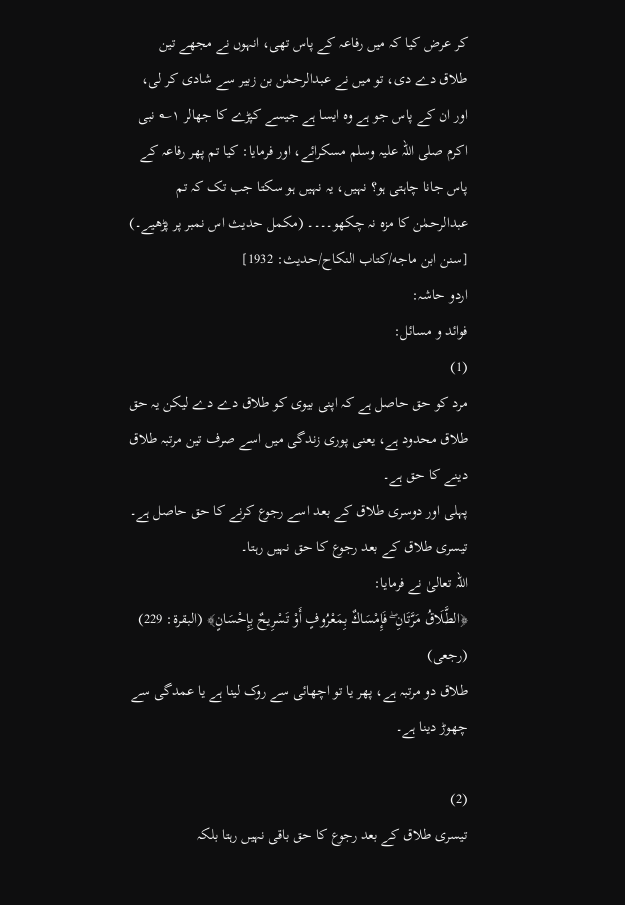کر عرض کیا کہ میں رفاعہ کے پاس تھی، انہوں نے مجھے تین طلاق دے دی، تو میں نے عبدالرحمٰن بن زبیر سے شادی کر لی، اور ان کے پاس جو ہے وہ ایسا ہے جیسے کپڑے کا جھالر ۱؎ نبی اکرم صلی اللہ علیہ وسلم مسکرائے، اور فرمایا: کیا تم پھر رفاعہ کے پاس جانا چاہتی ہو؟ نہیں، یہ نہیں ہو سکتا جب تک کہ تم عبدالرحمٰن کا مزہ نہ چکھو۔۔۔۔ (مکمل حدیث اس نمبر پر پڑھیے۔) [سنن ابن ماجه/كتاب النكاح/حدیث: 1932]
اردو حاشہ:
فوائد و مسائل:
(1)
مرد کو حق حاصل ہے کہ اپنی بیوی کو طلاق دے دے لیکن یہ حق طلاق محدود ہے، یعنی پوری زندگی میں اسے صرف تین مرتبہ طلاق دینے کا حق ہے۔
پہلی اور دوسری طلاق کے بعد اسے رجوع کرنے کا حق حاصل ہے۔
تیسری طلاق کے بعد رجوع کا حق نہیں رہتا۔
اللہ تعالیٰ نے فرمایا:
﴿الطَّلَاقُ مَرَّ‌تَانِ ۖ فَإِمْسَاكٌ بِمَعْرُ‌وفٍ أَوْ تَسْرِ‌يحٌ بِإِحْسَانٍ﴾ (البقرة: 229)
(رجعی)
طلاق دو مرتبہ ہے، پھر یا تو اچھائی سے روک لینا ہے یا عمدگی سے چھوڑ دینا ہے۔

(2)
تیسری طلاق کے بعد رجوع کا حق باقی نہیں رہتا بلکہ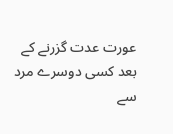عورت عدت گزرنے کے بعد کسی دوسرے مرد سے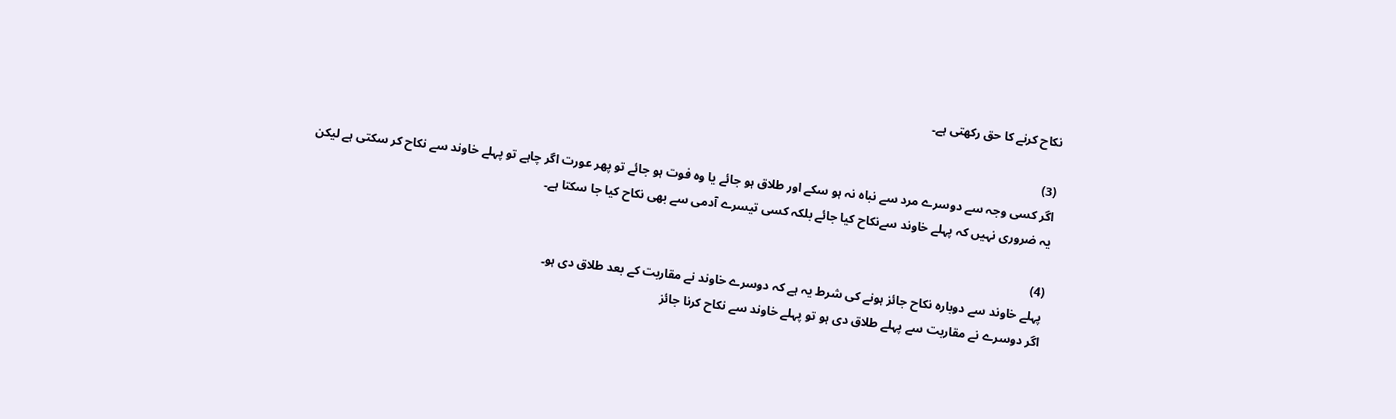نکاح کرنے کا حق رکھتی ہے۔

(3)
اگر کسی وجہ سے دوسرے مرد سے نباہ نہ ہو سکے اور طلاق ہو جائے یا وہ فوت ہو جائے تو پھر عورت اگر چاہے تو پہلے خاوند سے نکاح کر سکتی ہے لیکن یہ ضروری نہیں کہ پہلے خاوند سےنکاح کیا جائے بلکہ کسی تیسرے آدمی سے بھی نکاح کیا جا سکتا ہے۔

(4)
پہلے خاوند سے دوبارہ نکاح جائز ہونے کی شرط یہ ہے کہ دوسرے خاوند نے مقاربت کے بعد طلاق دی ہو۔
اگر دوسرے نے مقاربت سے پہلے طلاق دی ہو تو پہلے خاوند سے نکاح کرنا جائز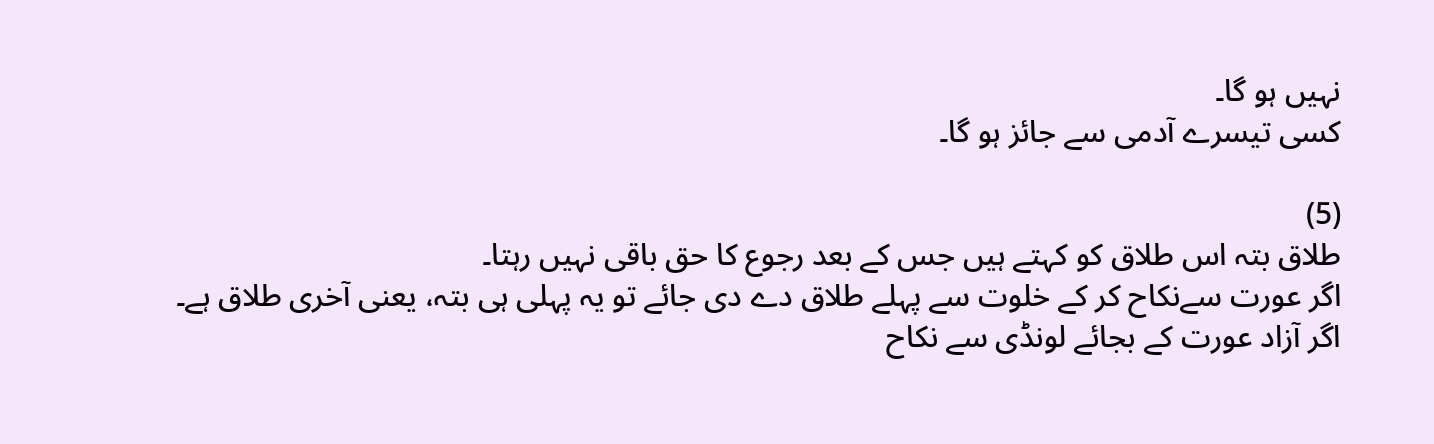نہیں ہو گا۔
کسی تیسرے آدمی سے جائز ہو گا۔

(5)
طلاق بتہ اس طلاق کو کہتے ہیں جس کے بعد رجوع کا حق باقی نہیں رہتا۔
اگر عورت سےنکاح کر کے خلوت سے پہلے طلاق دے دی جائے تو یہ پہلی ہی بتہ، یعنی آخری طلاق ہے۔
اگر آزاد عورت کے بجائے لونڈی سے نکاح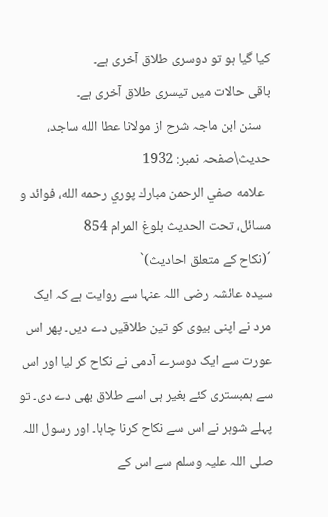کیا گیا ہو تو دوسری طلاق آخری ہے۔
باقی حالات میں تیسری طلاق آخری ہے۔
   سنن ابن ماجہ شرح از مولانا عطا الله ساجد، حدیث\صفحہ نمبر: 1932
  علامه صفي الرحمن مبارك پوري رحمه الله، فوائد و مسائل، تحت الحديث بلوغ المرام 854
´(نکاح کے متعلق احادیث)`
سیدہ عائشہ رضی اللہ عنہا سے روایت ہے کہ ایک مرد نے اپنی بیوی کو تین طلاقیں دے دیں۔ پھر اس عورت سے ایک دوسرے آدمی نے نکاح کر لیا اور اس سے ہمبستری کئے بغیر ہی اسے طلاق بھی دے دی۔ تو پہلے شوہر نے اس سے نکاح کرنا چاہا۔ اور رسول اللہ صلی اللہ علیہ وسلم سے اس کے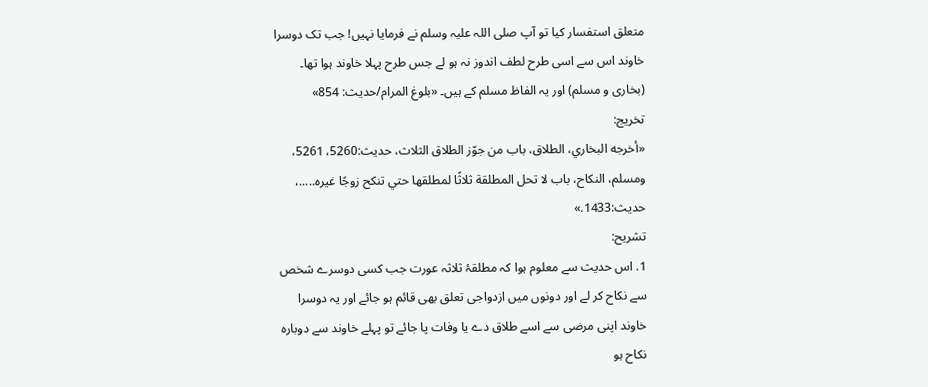متعلق استفسار کیا تو آپ صلی اللہ علیہ وسلم نے فرمایا نہیں! جب تک دوسرا خاوند اس سے اسی طرح لطف اندوز نہ ہو لے جس طرح پہلا خاوند ہوا تھا۔ (بخاری و مسلم) اور یہ الفاظ مسلم کے ہیں۔ «بلوغ المرام/حدیث: 854»
تخریج:
«أخرجه البخاري، الطلاق، باب من جوّز الطلاق الثلاث، حديث:5260، 5261، ومسلم، النكاح، باب لا تحل المطلقة ثلاثًا لمطلقها حتي تنكح زوجًا غيره.....، حديث:1433.»
تشریح:
1. اس حدیث سے معلوم ہوا کہ مطلقۂ ثلاثہ عورت جب کسی دوسرے شخص سے نکاح کر لے اور دونوں میں ازدواجی تعلق بھی قائم ہو جائے اور یہ دوسرا خاوند اپنی مرضی سے اسے طلاق دے یا وفات پا جائے تو پہلے خاوند سے دوبارہ نکاح ہو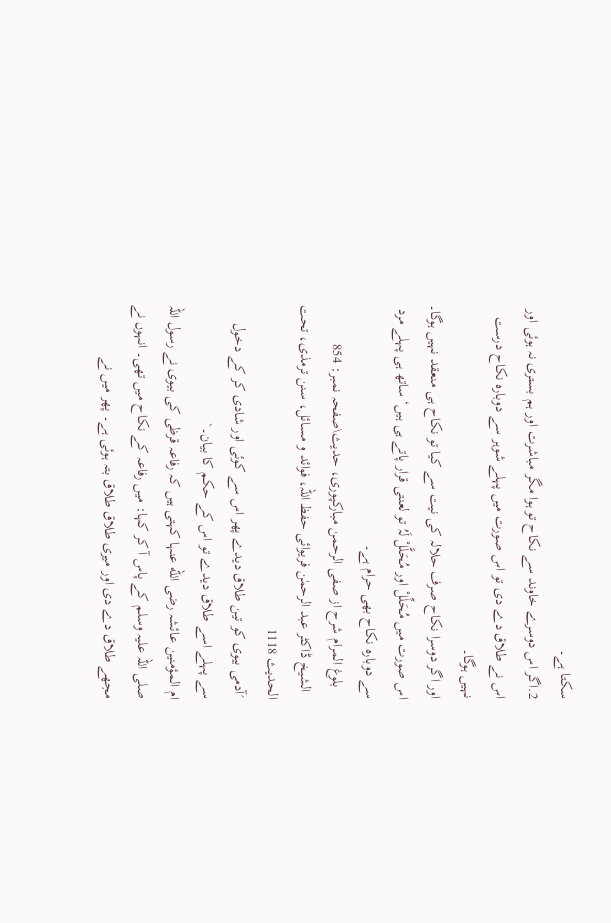سکتا ہے۔
2.اگر اس دوسرے خاوند سے نکاح تو ہوا مگر مباشرت اور ہم بستری نہ ہوئی اور اس نے طلاق دے دی تو اس صورت میں پہلے شوہر سے دوبارہ نکاح درست نہیں ہوگا۔
اور اگر دوسرا نکاح صرف حلالہ کی نیت سے کیا تو نکاح ہی منعقد نہیں ہوگا۔
اس صورت میں مُحَلِّلْ اور مُحَلَّلْ لَہُ تو لعنتی قرار پاتے ہی ہیں‘ ساتھ ہی پہلے مرد سے دوبارہ نکاح بھی حرام ہے۔
   بلوغ المرام شرح از صفی الرحمن مبارکپوری، حدیث\صفحہ نمبر: 854
  الشیخ ڈاکٹر عبد الرحمٰن فریوائی حفظ اللہ، فوائد و مسائل، سنن ترمذی، تحت الحديث 1118
´آدمی بیوی کو تین طلاق دیدے پھر اس سے کوئی اور شادی کر کے دخول سے پہلے اسے طلاق دیدے تو اس کے حکم کا بیان۔`
ام المؤمنین عائشہ رضی الله عنہا کہتی ہیں کہ رفاعہ قرظی کی بیوی نے رسول اللہ صلی اللہ علیہ وسلم کے پاس آ کر کہا: میں رفاعہ کے نکاح میں تھی۔ انہوں نے مجھے طلاق دے دی اور میری طلاق طلاق بتہ ہوئی ہے۔ پھر میں نے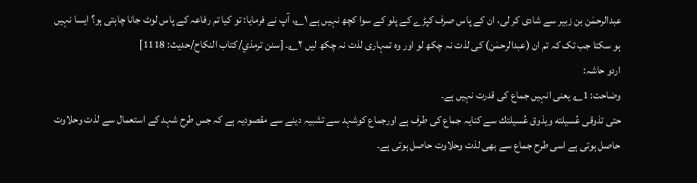عبدالرحمٰن بن زبیر سے شادی کر لی، ان کے پاس صرف کپڑے کے پلو کے سوا کچھ نہیں ہے ۱؎، آپ نے فرمایا: تو کیا تم رفاعہ کے پاس لوٹ جانا چاہتی ہو؟ ایسا نہیں ہو سکتا جب تک کہ تم ان (عبدالرحمٰن) کی لذت نہ چکھ لو اور وہ تمہاری لذت نہ چکھ لیں ۲؎۔ [سنن ترمذي/كتاب النكاح/حدیث: 1118]
اردو حاشہ:
وضاحت: 1؎ یعنی انہیں جماع کی قدرت نہیں ہے۔
حتی تذوقی عُسیلته ویذوق عُسیلتك سے کنایہ جماع کی طرف ہے اورجماع کوشہد سے تشبیہ دینے سے مقصودیہ ہے کہ جس طرح شہد کے استعمال سے لذت وحلاوت حاصل ہوتی ہے اسی طرح جماع سے بھی لذت وحلاوت حاصل ہوتی ہے۔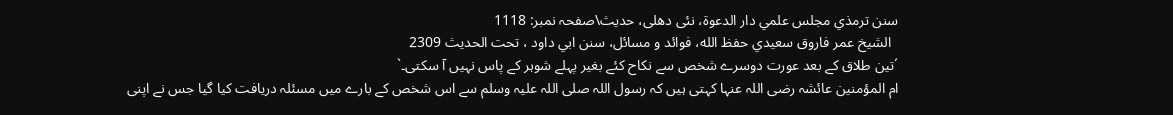سنن ترمذي مجلس علمي دار الدعوة، نئى دهلى، حدیث\صفحہ نمبر: 1118
  الشيخ عمر فاروق سعيدي حفظ الله، فوائد و مسائل، سنن ابي داود ، تحت الحديث 2309
´تین طلاق کے بعد عورت دوسرے شخص سے نکاح کئے بغیر پہلے شوہر کے پاس نہیں آ سکتی۔`
ام المؤمنین عائشہ رضی اللہ عنہا کہتی ہیں کہ رسول اللہ صلی اللہ علیہ وسلم سے اس شخص کے بارے میں مسئلہ دریافت کیا گیا جس نے اپنی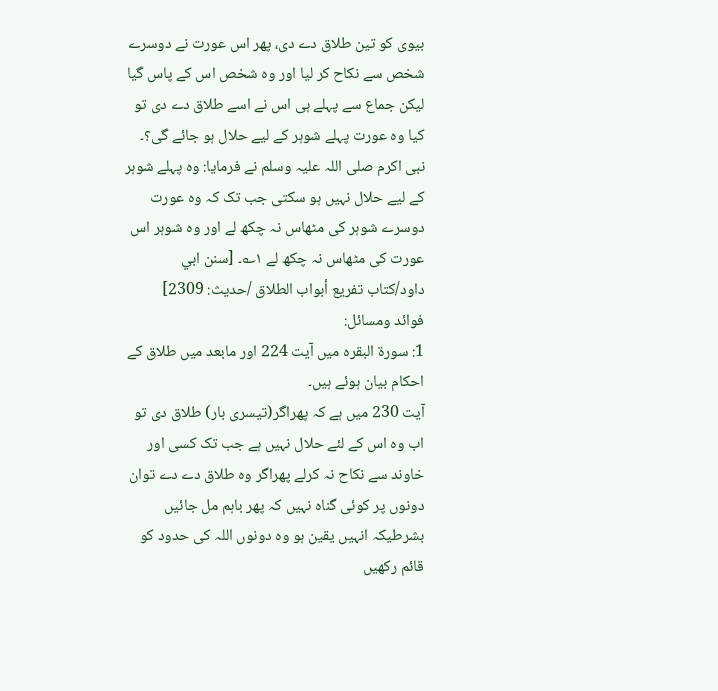بیوی کو تین طلاق دے دی، پھر اس عورت نے دوسرے شخص سے نکاح کر لیا اور وہ شخص اس کے پاس گیا لیکن جماع سے پہلے ہی اس نے اسے طلاق دے دی تو کیا وہ عورت پہلے شوہر کے لیے حلال ہو جائے گی؟۔ نبی اکرم صلی اللہ علیہ وسلم نے فرمایا: وہ پہلے شوہر کے لیے حلال نہیں ہو سکتی جب تک کہ وہ عورت دوسرے شوہر کی مٹھاس نہ چکھ لے اور وہ شوہر اس عورت کی مٹھاس نہ چکھ لے ۱؎۔ [سنن ابي داود/كتاب تفريع أبواب الطلاق /حدیث: 2309]
فوائد ومسائل:
1: سورۃ البقرہ میں آیت 224 اور مابعد میں طلاق کے احکام بیان ہوئے ہیں۔
آیت 230 میں ہے کہ پھراگر(تیسری بار) طلاق دی تو اب وہ اس کے لئے حلال نہیں ہے جب تک کسی اور خاوند سے نکاح نہ کرلے پھراگر وہ طلاق دے دے توان دونوں پر کوئی گناہ نہیں کہ پھر باہم مل جائیں بشرطیکہ انہیں یقین ہو وہ دونوں اللہ کی حدود کو قائم رکھیں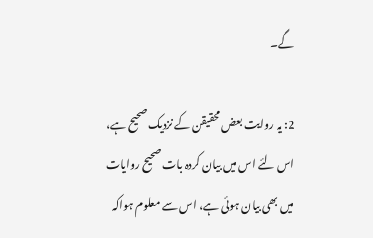گے۔

2: یہ روایت بعض محقیقن کے نزدیک صحیح ہے، اس لئے اس میں بیان کردہ بات صحیح روایات میں بھی بیان ہوئی ہے، اس سے معلوم ہواکہ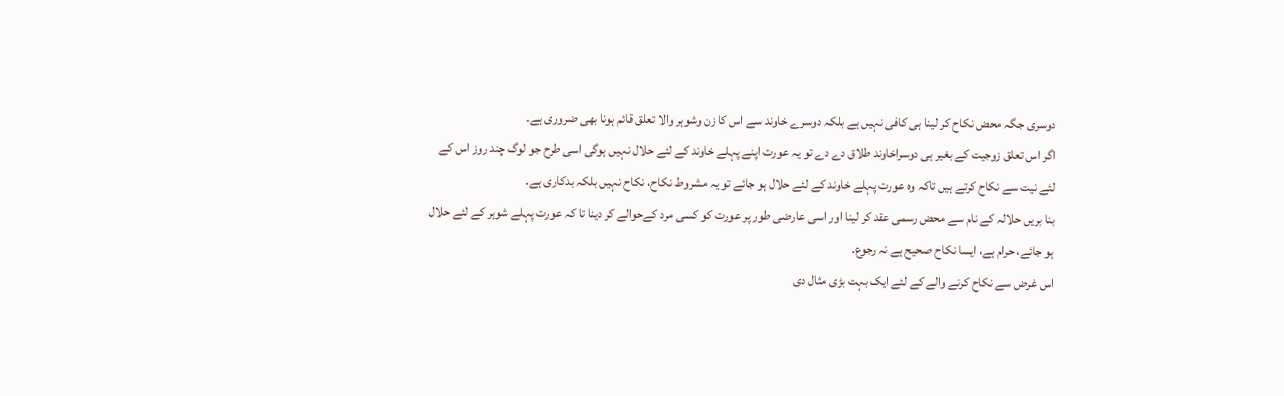دوسری جگہ محض نکاح کر لینا ہی کافی نہیں ہے بلکہ دوسرے خاوند سے اس کا زن وشوہر والا تعلق قائم ہونا بھی ضروری ہے۔
اگر اس تعلق زوجیت کے بغیر ہی دوسراخاوند طلاق دے دے تو یہ عورت اپنے پہلے خاوند کے لئے حلال نہیں ہوگی اسی طرح جو لوگ چند روز اس کے لئے نیت سے نکاح کرتے ہیں تاکہ وہ عورت پہلے خاوند کے لئے حلال ہو جائے تو یہ مشروط نکاح، نکاح نہیں بلکہ بدکاری ہے۔
بنا بریں حلالہ کے نام سے محض رسمی عقد کر لینا اور اسی عارضی طور پر عورت کو کسی مرد کےحوالے کر دینا تا کہ عورت پہلے شوہر کے لئے حلال ہو جائے، حرام ہے، ایسا نکاح صحیح ہے نہ رجوع۔
اس غرض سے نکاح کرنے والے کے لئے ایک بہت بڑی مثال دی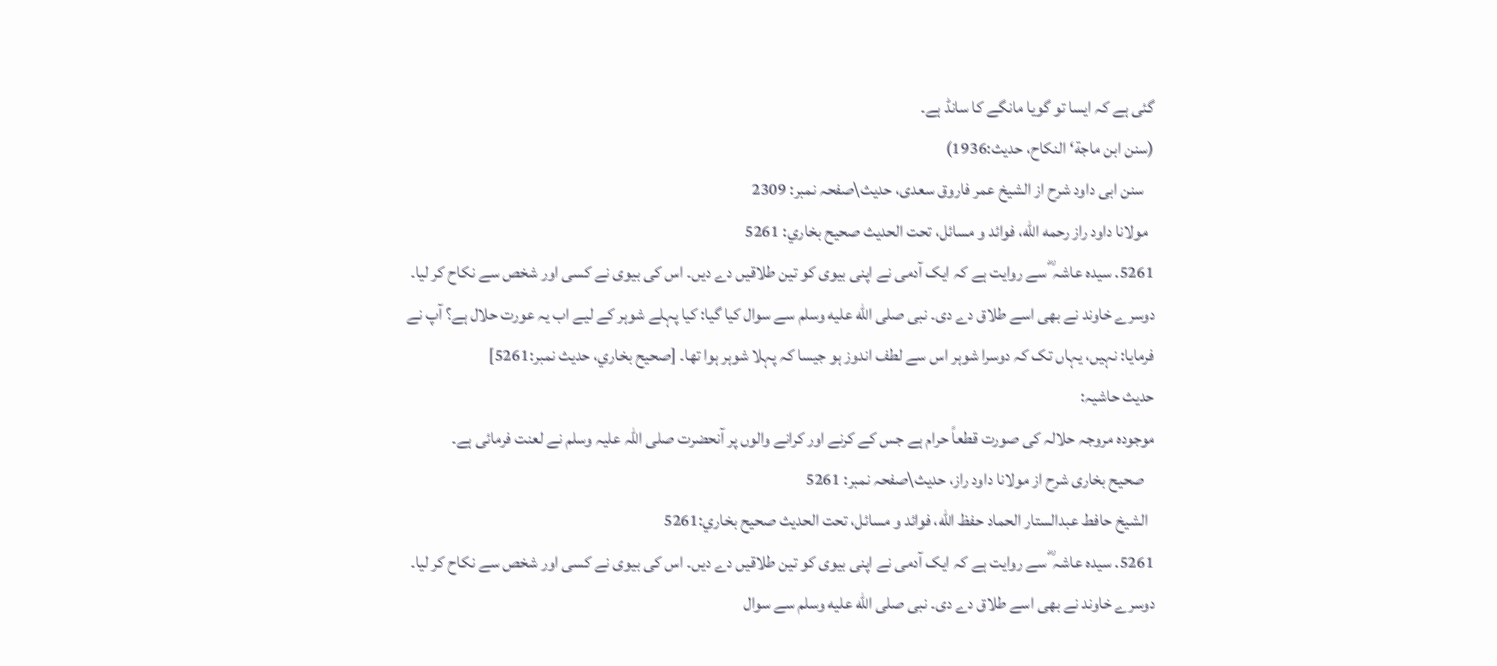گئی ہے کہ ایسا تو گویا مانگے کا سانڈ ہے۔
(سنن ابن ماجة‘ النکاح، حدیث:1936)
   سنن ابی داود شرح از الشیخ عمر فاروق سعدی، حدیث\صفحہ نمبر: 2309
  مولانا داود راز رحمه الله، فوائد و مسائل، تحت الحديث صحيح بخاري: 5261
5261. سیدہ عاشہ ؓ سے روایت ہے کہ ایک آدمی نے اپنی بیوی کو تین طلاقیں دے دیں۔ اس کی بیوی نے کسی اور شخص سے نکاح کر لیا۔ دوسرے خاوند نے بھی اسے طلاق دے دی۔ نبی صلى الله عليه وسلم سے سوال کیا گیا: کیا پہلے شوہر کے لیے اب یہ عورت حلال ہے؟ آپ نے فرمایا: نہیں، یہاں تک کہ دوسرا شوہر اس سے لطف اندوز ہو جیسا کہ پہلا شوہر ہوا تھا۔ [صحيح بخاري، حديث نمبر:5261]
حدیث حاشیہ:
موجودہ مروجہ حلالہ کی صورت قطعاً حرام ہے جس کے کرنے اور کرانے والوں پر آنحضرت صلی اللہ علیہ وسلم نے لعنت فرمائی ہے۔
   صحیح بخاری شرح از مولانا داود راز، حدیث\صفحہ نمبر: 5261
  الشيخ حافط عبدالستار الحماد حفظ الله، فوائد و مسائل، تحت الحديث صحيح بخاري:5261
5261. سیدہ عاشہ ؓ سے روایت ہے کہ ایک آدمی نے اپنی بیوی کو تین طلاقیں دے دیں۔ اس کی بیوی نے کسی اور شخص سے نکاح کر لیا۔ دوسرے خاوند نے بھی اسے طلاق دے دی۔ نبی صلى الله عليه وسلم سے سوال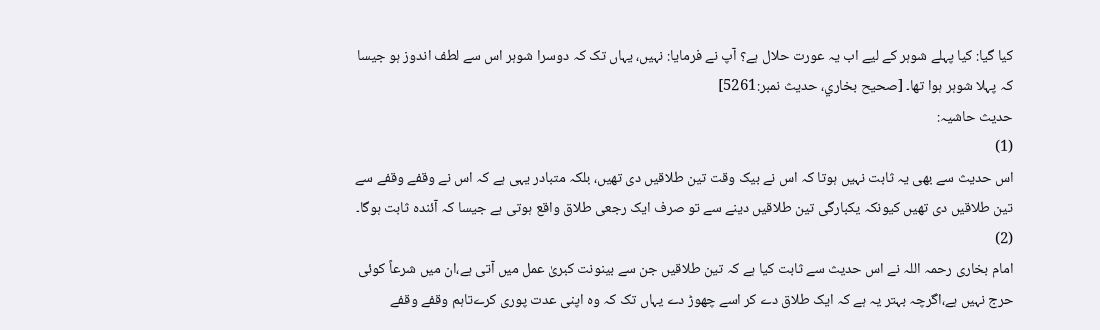کیا گیا: کیا پہلے شوہر کے لیے اب یہ عورت حلال ہے؟ آپ نے فرمایا: نہیں، یہاں تک کہ دوسرا شوہر اس سے لطف اندوز ہو جیسا کہ پہلا شوہر ہوا تھا۔ [صحيح بخاري، حديث نمبر:5261]
حدیث حاشیہ:
(1)
اس حدیث سے بھی یہ ثابت نہیں ہوتا کہ اس نے بیک وقت تین طلاقیں دی تھیں، بلکہ متبادر یہی ہے کہ اس نے وقفے وقفے سے تین طلاقیں دی تھیں کیونکہ یکبارگی تین طلاقیں دینے سے تو صرف ایک رجعی طلاق واقع ہوتی ہے جیسا کہ آئندہ ثابت ہوگا۔
(2)
امام بخاری رحمہ اللہ نے اس حدیث سے ثابت کیا ہے کہ تین طلاقیں جن سے بینونت کبریٰ عمل میں آتی ہے،ان میں شرعاً کوئی حرج نہیں ہے،اگرچہ بہتر یہ ہے کہ ایک طلاق دے کر اسے چھوڑ دے یہاں تک کہ وہ اپنی عدت پوری کرےتاہم وقفے وقفے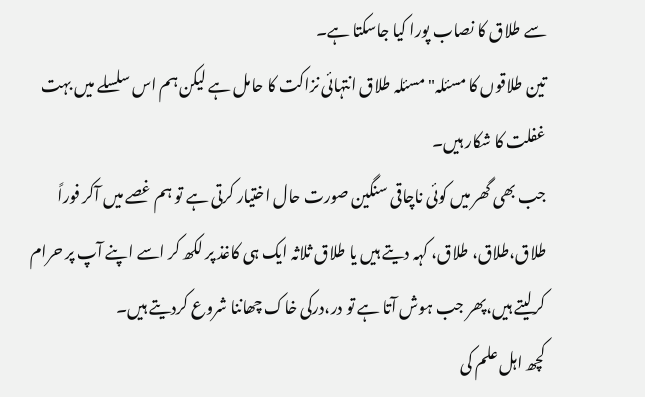سے طلاق کا نصاب پورا کیا جاسکتا ہے۔
تین طلاقوں کا مسئلہ"مسئلہ طلاق انتہائی نزاکت کا حامل ہے لیکن ہم اس سلسلے میں بہت غفلت کا شکار ہیں۔
جب بھی گھر میں کوئی ناچاقی سنگین صورت حال اختیار کرتی ہے تو ہم غصے میں آکر فوراً طلاق،طلاق، طلاق، کہہ دیتے ہیں یا طلاق ثلاثہ ایک ہی کاغذ پر لکھ کر اسے اپنے آپ پر حرام کرلیتے ہیں،پھر جب ہوش آتا ہے تو در،درکی خاک چھاننا شروع کردیتے ہیں۔
کچھ اہل علم کی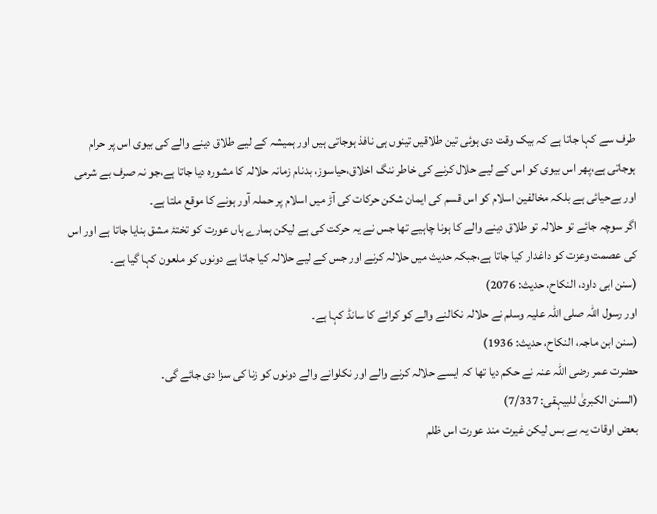طرف سے کہا جاتا ہے کہ بیک وقت دی ہوئی تین طلاقیں تینوں ہی نافذ ہوجاتی ہیں اور ہمیشہ کے لیے طلاق دینے والے کی بیوی اس پر حرام ہوجاتی ہے،پھر اس بیوی کو اس کے لیے حلال کرنے کی خاطر ننگ اخلاق،حیاسوز، بدنام زمانہ حلالہ کا مشورہ دیا جاتا ہے،جو نہ صرف بے شرمی اور بےحیائی ہے بلکہ مخالفین اسلام کو اس قسم کی ایمان شکن حرکات کی آڑ میں اسلام پر حملہ آور ہونے کا موقع ملتا ہے۔
اگر سوچہ جائے تو حلالہ تو طلاق دینے والے کا ہونا چاہیے تھا جس نے یہ حرکت کی ہے لیکن ہمارے ہاں عورت کو تختۂ مشق بنایا جاتا ہے اور اس کی عصمت وعزت کو داغدار کیا جاتا ہے،جبکہ حدیث میں حلالہ کرنے اور جس کے لیے حلالہ کیا جاتا ہے دونوں کو ملعون کہا گیا ہے۔
(سنن ابی داود، النکاح، حدیث: 2076)
اور رسول اللہ صلی اللہ علیہ وسلم نے حلالہ نکالنے والے کو کرائے کا سانڈ کہا ہے۔
(سنن ابن ماجہ، النکاح، حدیث: 1936)
حضرت عمر رضی اللہ عنہ نے حکم دیا تھا کہ ایسے حلالہ کرنے والے اور نکلوانے والے دونوں کو زنا کی سزا دی جائے گی۔
(السنن الکبریٰ للبیہقی: 7/337)
بعض اوقات یہ بے بس لیکن غیرت مند عورت اس ظلم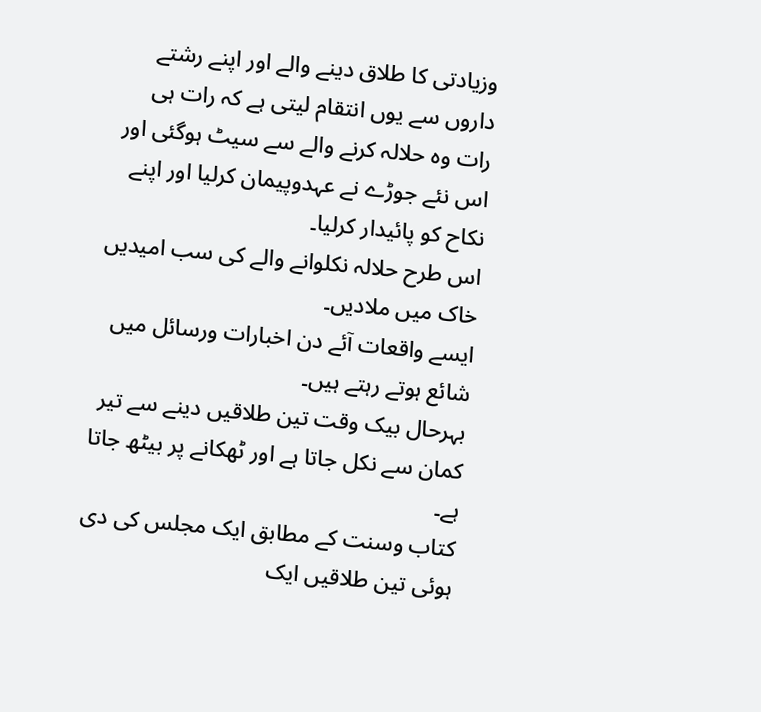وزیادتی کا طلاق دینے والے اور اپنے رشتے داروں سے یوں انتقام لیتی ہے کہ رات ہی رات وہ حلالہ کرنے والے سے سیٹ ہوگئی اور اس نئے جوڑے نے عہدوپیمان کرلیا اور اپنے نکاح کو پائیدار کرلیا۔
اس طرح حلالہ نکلوانے والے کی سب امیدیں خاک میں ملادیں۔
ایسے واقعات آئے دن اخبارات ورسائل میں شائع ہوتے رہتے ہیں۔
بہرحال بیک وقت تین طلاقیں دینے سے تیر کمان سے نکل جاتا ہے اور ٹھکانے پر بیٹھ جاتا ہے۔
کتاب وسنت کے مطابق ایک مجلس کی دی ہوئی تین طلاقیں ایک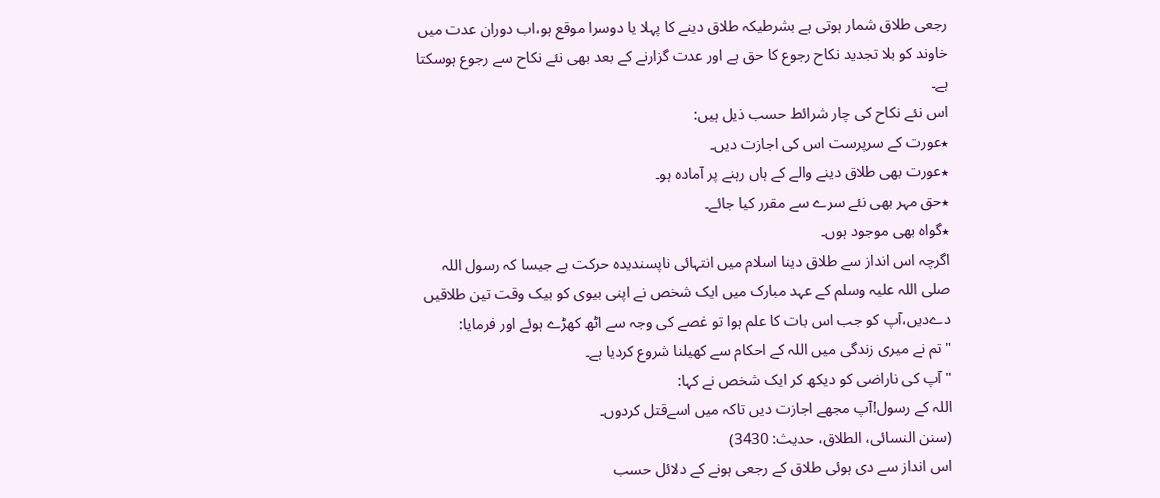رجعی طلاق شمار ہوتی ہے بشرطیکہ طلاق دینے کا پہلا یا دوسرا موقع ہو،اب دوران عدت میں خاوند کو بلا تجدید نکاح رجوع کا حق ہے اور عدت گزارنے کے بعد بھی نئے نکاح سے رجوع ہوسکتا ہے۔
اس نئے نکاح کی چار شرائط حسب ذیل ہیں:
٭عورت کے سرپرست اس کی اجازت دیں۔
٭عورت بھی طلاق دینے والے کے ہاں رہنے پر آمادہ ہو۔
٭حق مہر بھی نئے سرے سے مقرر کیا جائے۔
٭گواہ بھی موجود ہوں۔
اگرچہ اس انداز سے طلاق دینا اسلام میں انتہائی ناپسندیدہ حرکت ہے جیسا کہ رسول اللہ صلی اللہ علیہ وسلم کے عہد مبارک میں ایک شخص نے اپنی بیوی کو بیک وقت تین طلاقیں دےدیں،آپ کو جب اس بات کا علم ہوا تو غصے کی وجہ سے اٹھ کھڑے ہوئے اور فرمایا:
"تم نے میری زندگی میں اللہ کے احکام سے کھیلنا شروع کردیا ہے۔
"آپ کی ناراضی کو دیکھ کر ایک شخص نے کہا:
اللہ کے رسول!آپ مجھے اجازت دیں تاکہ میں اسےقتل کردوں۔
(سنن النسائی، الطلاق، حدیث: 3430)
اس انداز سے دی ہوئی طلاق کے رجعی ہونے کے دلائل حسب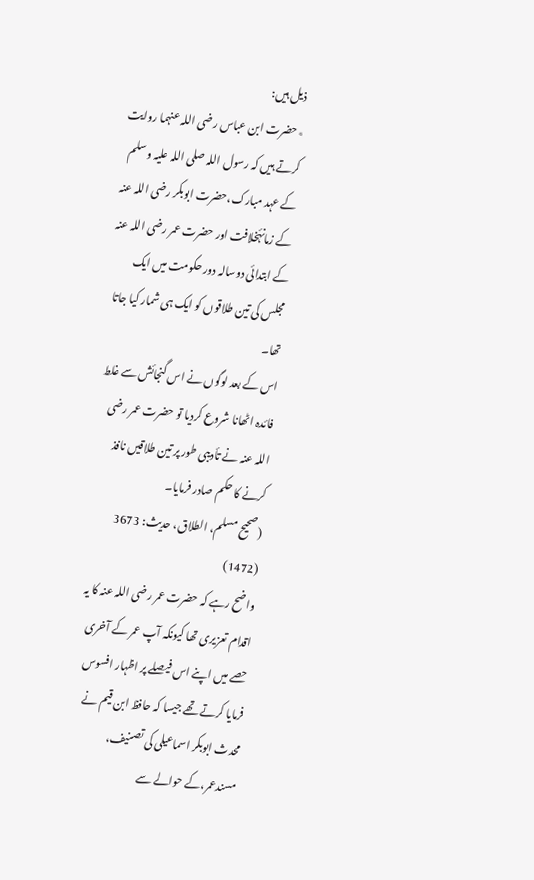ذیل ہیں:
٭حضرت ابن عباس رضی اللہ عنہما روایت کرتے ہیں کہ رسول اللہ صلی اللہ علیہ وسلم کے عہد مبارک،حضرت ابوبکر رضی اللہ عنہ کے زمانۂخلافت اور حضرت عمر رضی اللہ عنہ کے ابتدائی دوسالہ دور حکومت میں ایک مجلس کی تین طلاقوں کو ایک ہی شمار کیا جاتا تھا۔
اس کے بعد لوگوں نے اس گنجائش سے غلط فائدہ اٹھانا شروع کردیا تو حضرت عمر رضی اللہ عنہ نے تأدیبی طور پر تین طلاقیں نافذ کرنے کا حکم صادر فرمایا۔
(صحیح مسلم، الطلاق، حدیث: 3673 (1472)
واضح رہے کہ حضرت عمر رضی اللہ عنہ کا یہ اقدام تعزیری تھا کیونکہ آپ عمر کے آخری حصے میں اپنے اس فیصلے پر اظہار افسوس فرمایا کرتے تھے جیسا کہ حافظ ابن قیم نے محدث ابوبکر اسماعیلی کی تصنیف، مسندعمر،کے حوالے سے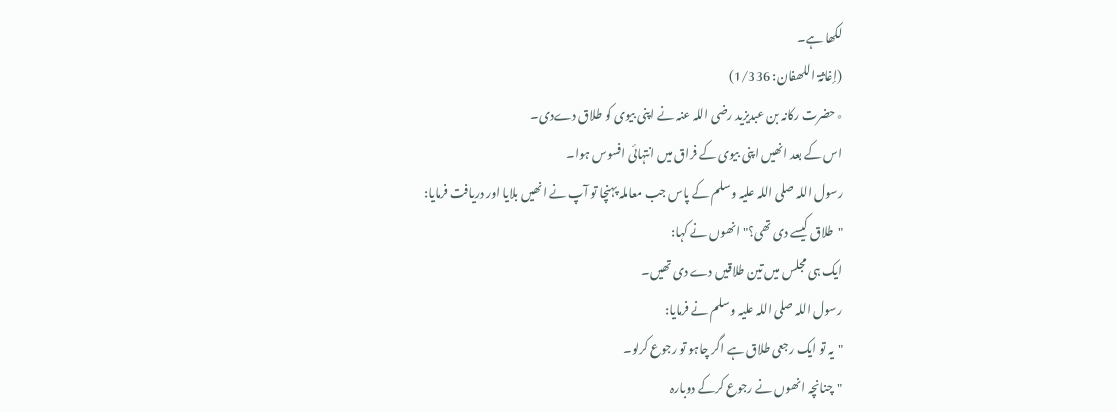لکھا ہے۔
(إغاثۃ اللھفان: 1/336)
٭حضرت رکانہ بن عبدیزید رضی اللہ عنہ نے اپنی بیوی کو طلاق دےدی۔
اس کے بعد انھیں اپنی بیوی کے فراق میں انتہائی افسوس ہوا۔
رسول اللہ صلی اللہ علیہ وسلم کے پاس جب معاملہ پہنچا تو آپ نے انھیں بلایا اور دریافت فرمایا:
"طلاق کیسے دی تھی؟" انھوں نے کہا:
ایک ہی مجلس میں تین طلاقیں دے دی تھیں۔
رسول اللہ صلی اللہ علیہ وسلم نے فرمایا:
"یہ تو ایک رجعی طلاق ہے اگر چاہو تو رجوع کرلو۔
"چنانچہ انھوں نے رجوع کرکے دوبارہ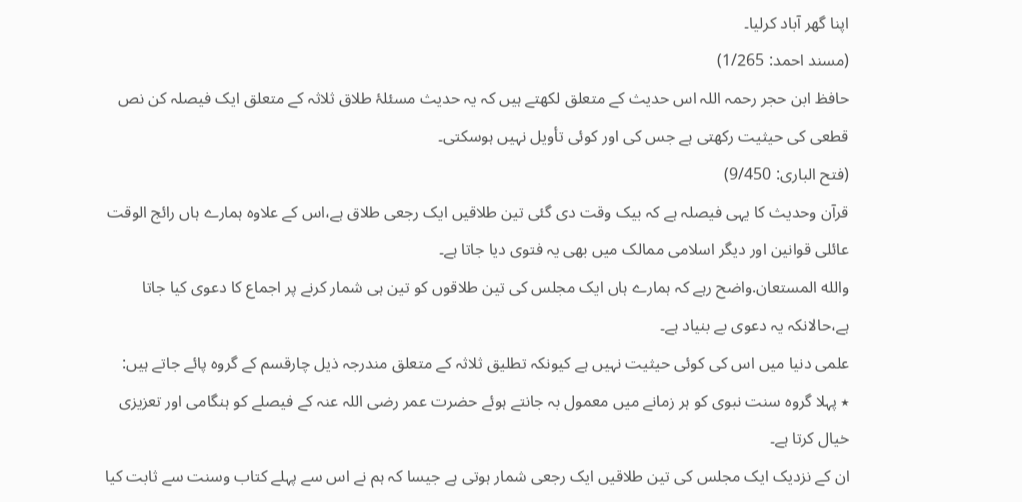اپنا گھر آباد کرلیا۔
(مسند احمد: 1/265)
حافظ ابن حجر رحمہ اللہ اس حدیث کے متعلق لکھتے ہیں کہ یہ حدیث مسئلۂ طلاق ثلاثہ کے متعلق ایک فیصلہ کن نص قطعی کی حیثیت رکھتی ہے جس کی اور کوئی تأویل نہیں ہوسکتی۔
(فتح الباری: 9/450)
قرآن وحدیث کا یہی فیصلہ ہے کہ بیک وقت دی گئی تین طلاقیں ایک رجعی طلاق ہے،اس کے علاوہ ہمارے ہاں رائج الوقت عائلی قوانین اور دیگر اسلامی ممالک میں بھی یہ فتوی دیا جاتا ہے۔
والله المستعان.واضح رہے کہ ہمارے ہاں ایک مجلس کی تین طلاقوں کو تین ہی شمار کرنے پر اجماع کا دعوی کیا جاتا ہے،حالانکہ یہ دعوی بے بنیاد ہے۔
علمی دنیا میں اس کی کوئی حیثیت نہیں ہے کیونکہ تطلیق ثلاثہ کے متعلق مندرجہ ذیل چارقسم کے گروہ پائے جاتے ہیں:
٭ پہلا گروہ سنت نبوی کو ہر زمانے میں معمول بہ جانتے ہوئے حضرت عمر رضی اللہ عنہ کے فیصلے کو ہنگامی اور تعزیزی خیال کرتا ہے۔
ان کے نزدیک ایک مجلس کی تین طلاقیں ایک رجعی شمار ہوتی ہے جیسا کہ ہم نے اس سے پہلے کتاب وسنت سے ثابت کیا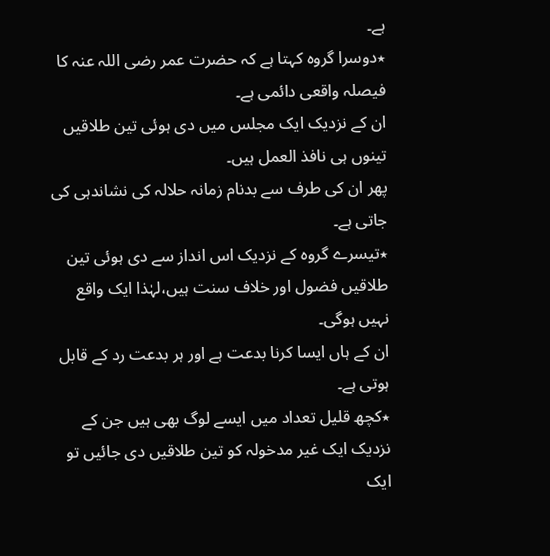ہے۔
٭دوسرا گروہ کہتا ہے کہ حضرت عمر رضی اللہ عنہ کا فیصلہ واقعی دائمی ہے۔
ان کے نزدیک ایک مجلس میں دی ہوئی تین طلاقیں تینوں ہی نافذ العمل ہیں۔
پھر ان کی طرف سے بدنام زمانہ حلالہ کی نشاندہی کی جاتی ہے۔
٭تیسرے گروہ کے نزدیک اس انداز سے دی ہوئی تین طلاقیں فضول اور خلاف سنت ہیں،لہٰذا ایک واقع نہیں ہوگی۔
ان کے ہاں ایسا کرنا بدعت ہے اور ہر بدعت رد کے قابل ہوتی ہے۔
٭کچھ قلیل تعداد میں ایسے لوگ بھی ہیں جن کے نزدیک ایک غیر مدخولہ کو تین طلاقیں دی جائیں تو ایک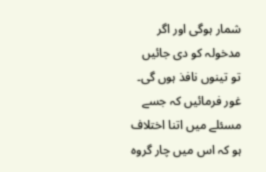شمار ہوگی اور اگر مدخولہ کو دی جائیں تو تینوں نافذ ہوں گی۔
غور فرمائیں کہ جسے مسئلے میں اتنا اختلاف ہو کہ اس میں چار گروہ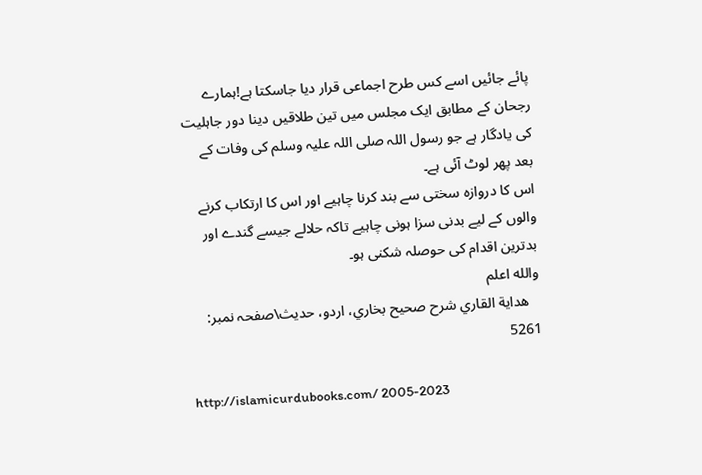پائے جائیں اسے کس طرح اجماعی قرار دیا جاسکتا ہے!ہمارے رجحان کے مطابق ایک مجلس میں تین طلاقیں دینا دور جاہلیت کی یادگار ہے جو رسول اللہ صلی اللہ علیہ وسلم کی وفات کے بعد پھر لوٹ آئی ہے۔
اس کا دروازہ سختی سے بند کرنا چاہیے اور اس کا ارتکاب کرنے والوں کے لیے بدنی سزا ہونی چاہیے تاکہ حلالے جیسے گندے اور بدترین اقدام کی حوصلہ شکنی ہو۔
والله اعلم
   هداية القاري شرح صحيح بخاري، اردو، حدیث\صفحہ نمبر: 5261

http://islamicurdubooks.com/ 2005-2023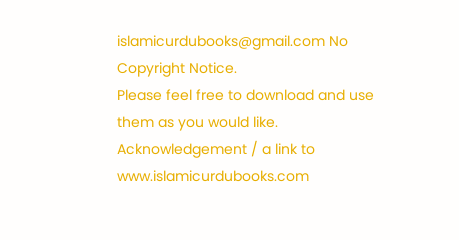islamicurdubooks@gmail.com No Copyright Notice.
Please feel free to download and use them as you would like.
Acknowledgement / a link to www.islamicurdubooks.com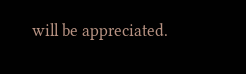will be appreciated.